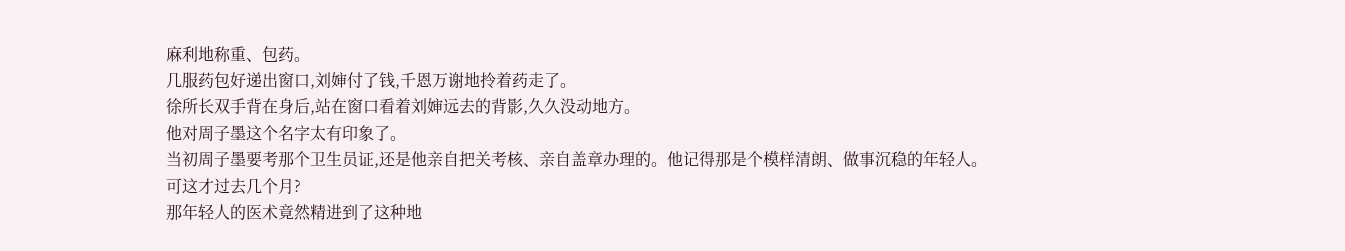麻利地称重、包药。
几服药包好递出窗口,刘婶付了钱,千恩万谢地拎着药走了。
徐所长双手背在身后,站在窗口看着刘婶远去的背影,久久没动地方。
他对周子墨这个名字太有印象了。
当初周子墨要考那个卫生员证,还是他亲自把关考核、亲自盖章办理的。他记得那是个模样清朗、做事沉稳的年轻人。
可这才过去几个月?
那年轻人的医术竟然精进到了这种地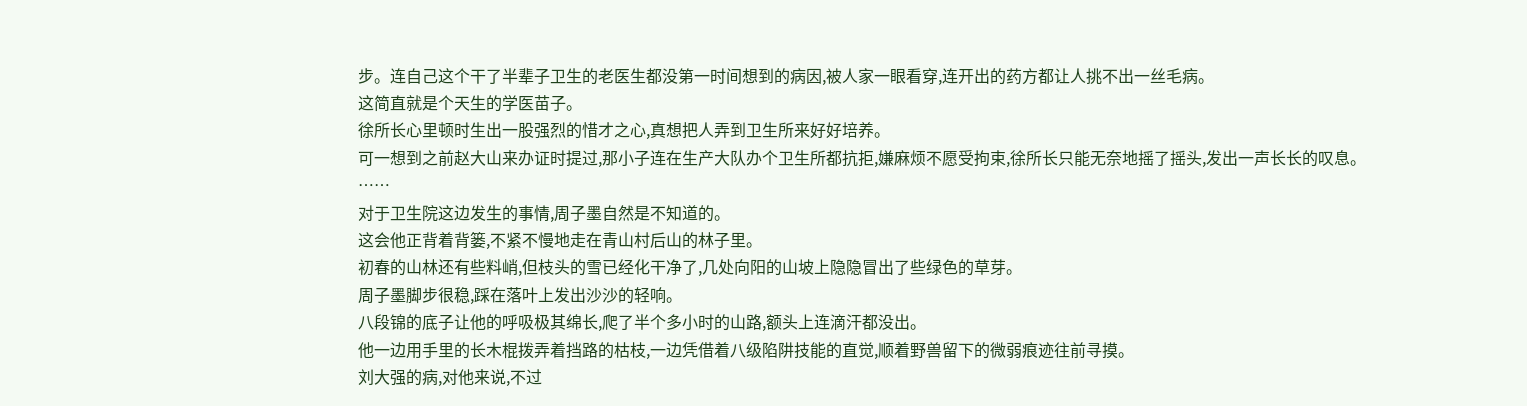步。连自己这个干了半辈子卫生的老医生都没第一时间想到的病因,被人家一眼看穿,连开出的药方都让人挑不出一丝毛病。
这简直就是个天生的学医苗子。
徐所长心里顿时生出一股强烈的惜才之心,真想把人弄到卫生所来好好培养。
可一想到之前赵大山来办证时提过,那小子连在生产大队办个卫生所都抗拒,嫌麻烦不愿受拘束,徐所长只能无奈地摇了摇头,发出一声长长的叹息。
……
对于卫生院这边发生的事情,周子墨自然是不知道的。
这会他正背着背篓,不紧不慢地走在青山村后山的林子里。
初春的山林还有些料峭,但枝头的雪已经化干净了,几处向阳的山坡上隐隐冒出了些绿色的草芽。
周子墨脚步很稳,踩在落叶上发出沙沙的轻响。
八段锦的底子让他的呼吸极其绵长,爬了半个多小时的山路,额头上连滴汗都没出。
他一边用手里的长木棍拨弄着挡路的枯枝,一边凭借着八级陷阱技能的直觉,顺着野兽留下的微弱痕迹往前寻摸。
刘大强的病,对他来说,不过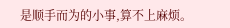是顺手而为的小事,算不上麻烦。